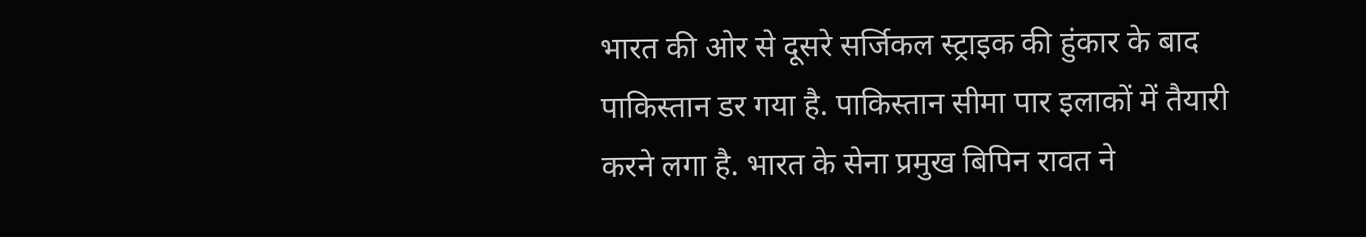भारत की ओर से दूसरे सर्जिकल स्ट्राइक की हुंकार के बाद पाकिस्तान डर गया है. पाकिस्तान सीमा पार इलाकों में तैयारी करने लगा है. भारत के सेना प्रमुख बिपिन रावत ने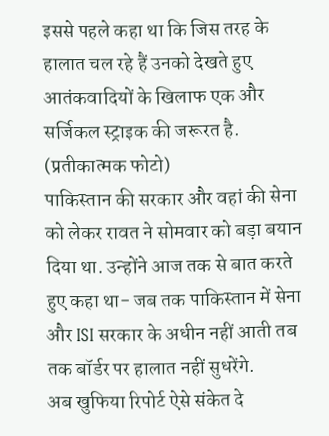इससे पहले कहा था कि जिस तरह के हालात चल रहे हैं उनको देखते हुए आतंकवादियों के खिलाफ एक और सर्जिकल स्ट्राइक की जरूरत है. (प्रतीकात्मक फोटो)
पाकिस्तान की सरकार और वहां की सेना को लेकर रावत ने सोमवार को बड़ा बयान दिया था. उन्होंने आज तक से बात करते हुए कहा था- जब तक पाकिस्तान में सेना और ISI सरकार के अधीन नहीं आती तब तक बॉर्डर पर हालात नहीं सुधरेंगे.
अब खुफिया रिपोर्ट ऐसे संकेत दे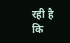रही है कि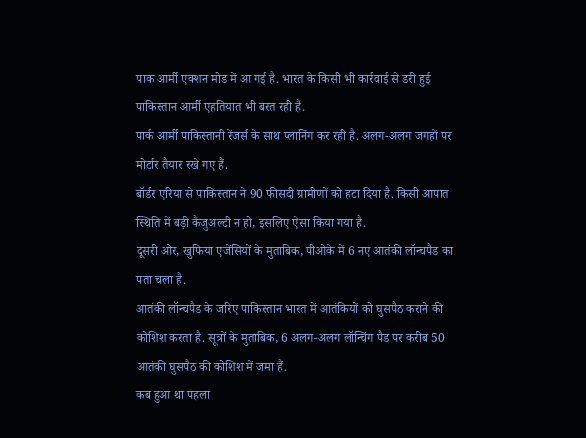पाक आर्मी एक्शन मोड में आ गई है. भारत के किसी भी कार्रवाई से डरी हुई पाकिस्तान आर्मी एहतियात भी बरत रही है.
पार्क आर्मी पाकिस्तानी रेंजर्स के साथ प्लानिंग कर रही है. अलग-अलग जगहों पर मोर्टार तैयार रखे गए हैं.
बॉर्डर एरिया से पाकिस्तान ने 90 फीसदी ग्रामीणों को हटा दिया है. किसी आपात स्थिति में बड़ी कैजुअल्टी न हो, इसलिए ऐसा किया गया है.
दूसरी ओर, खुफिया एजेंसियों के मुताबिक, पीओके में 6 नए आतंकी लॉन्चपैड का पता चला है.
आतंकी लॉन्चपैड के जरिए पाकिस्तान भारत में आतंकियों को घुसपैठ कराने की कोशिश करता है. सूत्रों के मुताबिक, 6 अलग-अलग लॉन्चिंग पैड पर करीब 50 आतंकी घुसपैठ की कोशिश में जमा हैं.
कब हुआ था पहला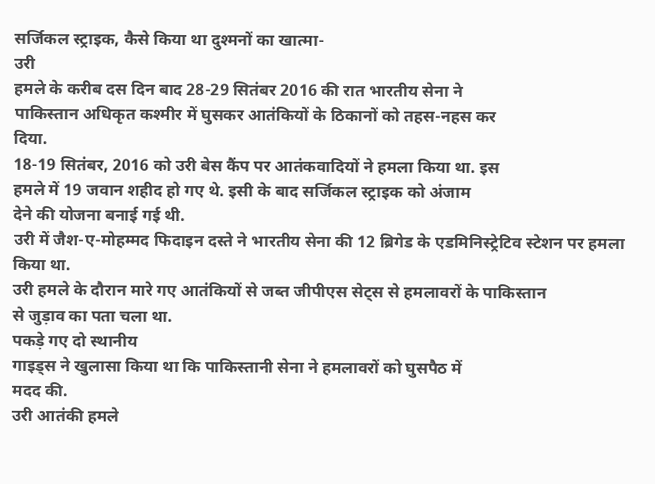सर्जिकल स्ट्राइक, कैसे किया था दुश्मनों का खात्मा-
उरी
हमले के करीब दस दिन बाद 28-29 सितंबर 2016 की रात भारतीय सेना ने
पाकिस्तान अधिकृत कश्मीर में घुसकर आतंकियों के ठिकानों को तहस-नहस कर
दिया.
18-19 सितंबर, 2016 को उरी बेस कैंप पर आतंकवादियों ने हमला किया था. इस
हमले में 19 जवान शहीद हो गए थे. इसी के बाद सर्जिकल स्ट्राइक को अंजाम
देने की योजना बनाई गई थी.
उरी में जैश-ए-मोहम्मद फिदाइन दस्ते ने भारतीय सेना की 12 ब्रिगेड के एडमिनिस्ट्रेटिव स्टेशन पर हमला किया था.
उरी हमले के दौरान मारे गए आतंकियों से जब्त जीपीएस सेट्स से हमलावरों के पाकिस्तान
से जुड़ाव का पता चला था.
पकड़े गए दो स्थानीय
गाइड्स ने खुलासा किया था कि पाकिस्तानी सेना ने हमलावरों को घुसपैठ में
मदद की.
उरी आतंकी हमले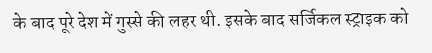के बाद पूरे देश में गुस्से की लहर थी. इसके बाद सर्जिकल स्ट्राइक को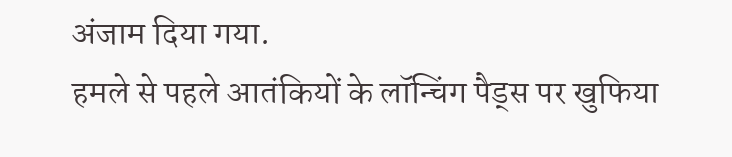अंजाम दिया गया.
हमले से पहले आतंकियों के लॉन्चिंग पैड्स पर खुफिया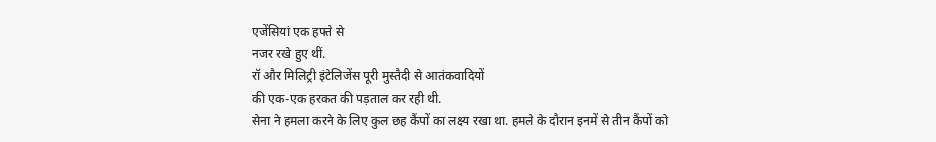एजेंसियां एक हफ्ते से
नजर रखे हुए थीं.
रॉ और मिलिट्री इंटेलिजेंस पूरी मुस्तैदी से आतंकवादियों
की एक-एक हरकत की पड़ताल कर रही थी.
सेना ने हमला करने के लिए कुल छह कैंपों का लक्ष्य रखा था. हमले के दौरान इनमें से तीन कैंपों को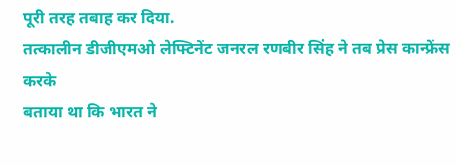पूरी तरह तबाह कर दिया.
तत्कालीन डीजीएमओ लेफ्टिनेंट जनरल रणबीर सिंह ने तब प्रेस कान्फ्रेंस करके
बताया था कि भारत ने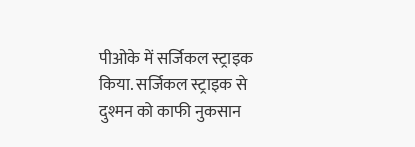पीओके में सर्जिकल स्ट्राइक किया. सर्जिकल स्ट्राइक से
दुश्मन को काफी नुकसान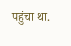पहुंचा था.